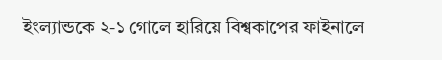ইংল্যান্ডকে ২-১ গোলে হারিয়ে বিশ্বকাপের ফাইনালে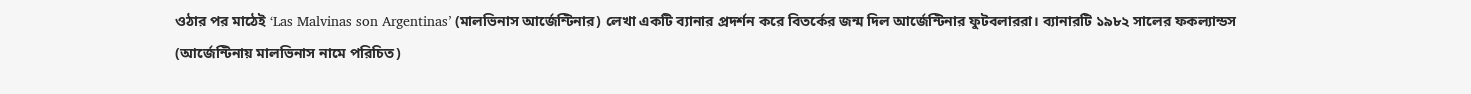ওঠার পর মাঠেই ‘Las Malvinas son Argentinas’ (মালভিনাস আর্জেন্টিনার) লেখা একটি ব্যানার প্রদর্শন করে বিতর্কের জন্ম দিল আর্জেন্টিনার ফুটবলাররা। ব্যানারটি ১৯৮২ সালের ফকল্যান্ডস (আর্জেন্টিনায় মালভিনাস নামে পরিচিত)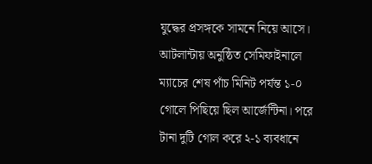যুদ্ধের প্রসঙ্গকে সামনে নিয়ে আসে।
আটলান্টায় অনুষ্ঠিত সেমিফাইনালে ম্যাচের শেষ পাঁচ মিনিট পর্যন্ত ১-০ গোলে পিছিয়ে ছিল আর্জেন্টিনা। পরে টানা দুটি গোল করে ২-১ ব্যবধানে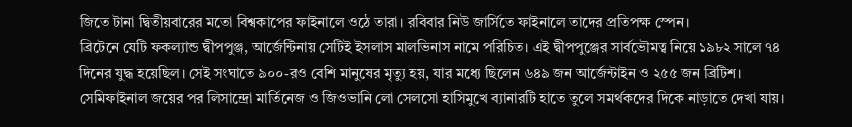জিতে টানা দ্বিতীয়বারের মতো বিশ্বকাপের ফাইনালে ওঠে তারা। রবিবার নিউ জার্সিতে ফাইনালে তাদের প্রতিপক্ষ স্পেন।
ব্রিটেনে যেটি ফকল্যান্ড দ্বীপপুঞ্জ, আর্জেন্টিনায় সেটিই ইসলাস মালভিনাস নামে পরিচিত। এই দ্বীপপুঞ্জের সার্বভৌমত্ব নিয়ে ১৯৮২ সালে ৭৪ দিনের যুদ্ধ হয়েছিল। সেই সংঘাতে ৯০০-রও বেশি মানুষের মৃত্যু হয়, যার মধ্যে ছিলেন ৬৪৯ জন আর্জেন্টাইন ও ২৫৫ জন ব্রিটিশ।
সেমিফাইনাল জয়ের পর লিসান্দ্রো মার্তিনেজ ও জিওভানি লো সেলসো হাসিমুখে ব্যানারটি হাতে তুলে সমর্থকদের দিকে নাড়াতে দেখা যায়।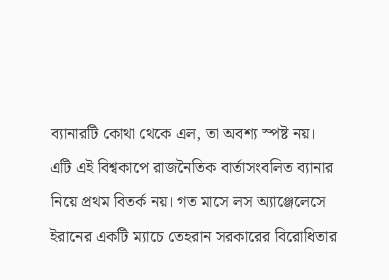ব্যানারটি কোথা থেকে এল, তা অবশ্য স্পষ্ট নয়।
এটি এই বিশ্বকাপে রাজনৈতিক বার্তাসংবলিত ব্যানার নিয়ে প্রথম বিতর্ক নয়। গত মাসে লস অ্যাঞ্জেলেসে ইরানের একটি ম্যাচে তেহরান সরকারের বিরোধিতার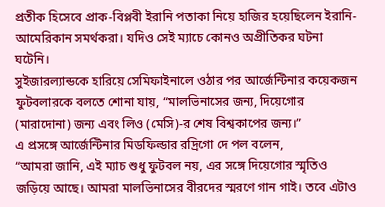প্রতীক হিসেবে প্রাক-বিপ্লবী ইরানি পতাকা নিয়ে হাজির হয়েছিলেন ইরানি-আমেরিকান সমর্থকরা। যদিও সেই ম্যাচে কোনও অপ্রীতিকর ঘটনা ঘটেনি।
সুইজারল্যান্ডকে হারিয়ে সেমিফাইনালে ওঠার পর আর্জেন্টিনার কয়েকজন ফুটবলারকে বলতে শোনা যায়, “মালভিনাসের জন্য, দিয়েগোর (মারাদোনা) জন্য এবং লিও (মেসি)-র শেষ বিশ্বকাপের জন্য।”
এ প্রসঙ্গে আর্জেন্টিনার মিডফিল্ডার রদ্রিগো দে পল বলেন,
“আমরা জানি, এই ম্যাচ শুধু ফুটবল নয়, এর সঙ্গে দিয়েগোর স্মৃতিও জড়িয়ে আছে। আমরা মালভিনাসের বীরদের স্মরণে গান গাই। তবে এটাও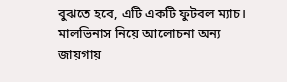বুঝতে হবে, এটি একটি ফুটবল ম্যাচ। মালভিনাস নিয়ে আলোচনা অন্য জায়গায়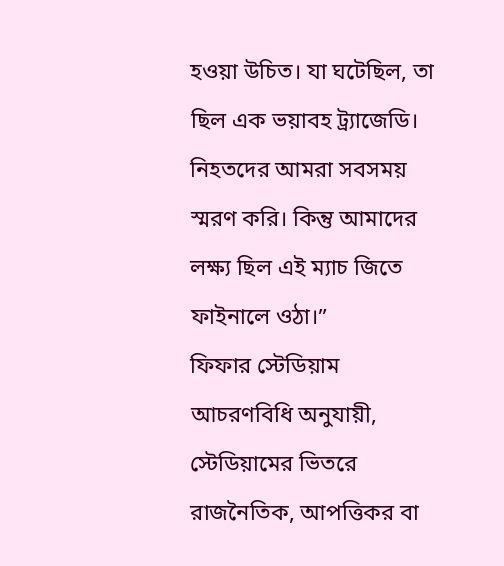হওয়া উচিত। যা ঘটেছিল, তা ছিল এক ভয়াবহ ট্র্যাজেডি। নিহতদের আমরা সবসময় স্মরণ করি। কিন্তু আমাদের লক্ষ্য ছিল এই ম্যাচ জিতে ফাইনালে ওঠা।”
ফিফার স্টেডিয়াম আচরণবিধি অনুযায়ী, স্টেডিয়ামের ভিতরে রাজনৈতিক, আপত্তিকর বা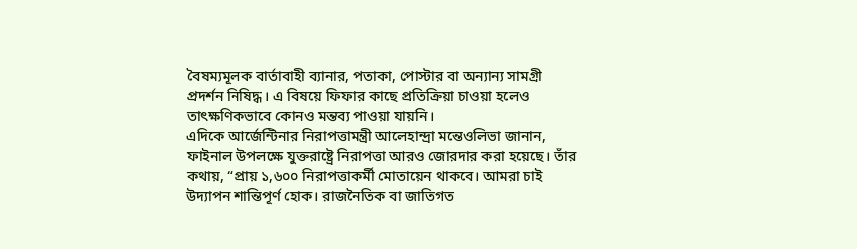বৈষম্যমূলক বার্তাবাহী ব্যানার, পতাকা, পোস্টার বা অন্যান্য সামগ্রী প্রদর্শন নিষিদ্ধ। এ বিষয়ে ফিফার কাছে প্রতিক্রিয়া চাওয়া হলেও তাৎক্ষণিকভাবে কোনও মন্তব্য পাওয়া যায়নি।
এদিকে আর্জেন্টিনার নিরাপত্তামন্ত্রী আলেহান্দ্রা মন্তেওলিভা জানান, ফাইনাল উপলক্ষে যুক্তরাষ্ট্রে নিরাপত্তা আরও জোরদার করা হয়েছে। তাঁর কথায়, “প্রায় ১,৬০০ নিরাপত্তাকর্মী মোতায়েন থাকবে। আমরা চাই উদ্যাপন শান্তিপূর্ণ হোক। রাজনৈতিক বা জাতিগত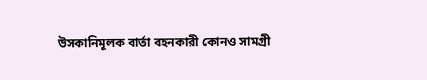উসকানিমূলক বার্তা বহনকারী কোনও সামগ্রী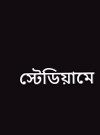স্টেডিয়ামে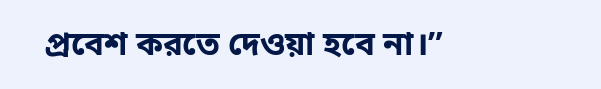প্রবেশ করতে দেওয়া হবে না।”